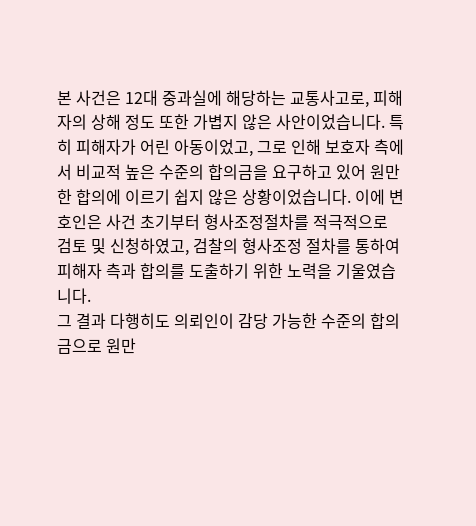본 사건은 12대 중과실에 해당하는 교통사고로, 피해자의 상해 정도 또한 가볍지 않은 사안이었습니다. 특히 피해자가 어린 아동이었고, 그로 인해 보호자 측에서 비교적 높은 수준의 합의금을 요구하고 있어 원만한 합의에 이르기 쉽지 않은 상황이었습니다. 이에 변호인은 사건 초기부터 형사조정절차를 적극적으로 검토 및 신청하였고, 검찰의 형사조정 절차를 통하여 피해자 측과 합의를 도출하기 위한 노력을 기울였습니다.
그 결과 다행히도 의뢰인이 감당 가능한 수준의 합의금으로 원만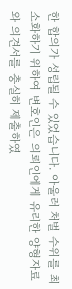한 합의가 성립될 수 있었습니다. 아울러 처벌 수위를 최소화하기 위하여 변호인은 의뢰인에게 유리한 양형자료와 의견서를 충실히 제출하였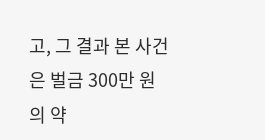고, 그 결과 본 사건은 벌금 300만 원의 약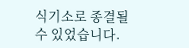식기소로 종결될 수 있었습니다.